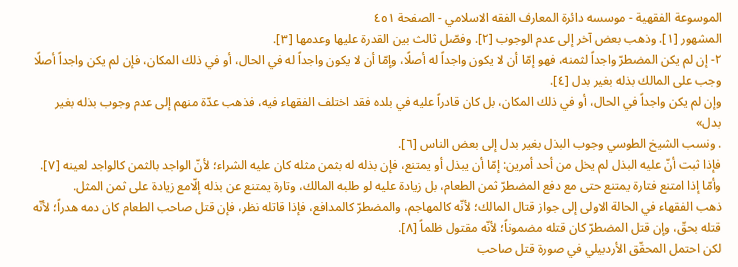الموسوعة الفقهية - موسسه دائرة المعارف الفقه الاسلامي - الصفحة ٤٥١
المشهور [١]. وذهب بعض آخر إلى عدم الوجوب [٢]. وفصّل ثالث بين القدرة عليها وعدمها [٣].
٢- إن لم يكن المضطرّ واجداً لثمنه، فهو إمّا أن لا يكون واجداً له أصلًا، وإمّا أن لا يكون واجداً له في الحال، أو في ذلك المكان، فإن لم يكن واجداً أصلًا وجب على المالك بذله بغير بدل [٤].
وإن لم يكن واجداً في الحال، أو في ذلك المكان، بل كان قادراً عليه في بلده فقد اختلف الفقهاء فيه، فذهب عدّة منهم إلى عدم وجوب بذله بغير بدل»
. ونسب الشيخ الطوسي وجوب البذل بغير بدل إلى بعض الناس [٦].
فإذا ثبت أنّ عليه البذل لم يخل من أحد أمرين: إمّا أن يبذل أو يمتنع، فإن بذله له بثمن مثله كان عليه الشراء؛ لأنّ الواجد بالثمن كالواجد لعينه [٧].
وأمّا إذا امتنع فتارة يمتنع حتى مع دفع المضطرّ ثمن الطعام، بل زيادة عليه لو طلبه المالك، وتارة يمتنع عن بذله إلّامع زيادة على ثمن المثل.
ذهب الفقهاء في الحالة الاولى إلى جواز قتال المالك؛ لأنّه كالمهاجم، والمضطرّ كالمدافع، فإذا قاتله نظر، فإن قتل صاحب الطعام كان دمه هدراً؛ لأنّه قتله بحقّ، وإن قتل المضطرّ كان قتله مضموناً؛ لأنّه مقتول ظلماً [٨].
لكن احتمل المحقّق الأردبيلي في صورة قتل صاحب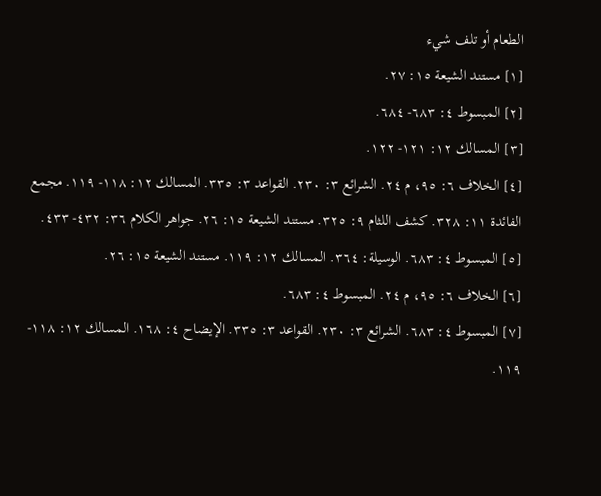الطعام أو تلف شيء
[١] مستند الشيعة ١٥: ٢٧.
[٢] المبسوط ٤: ٦٨٣- ٦٨٤.
[٣] المسالك ١٢: ١٢١- ١٢٢.
[٤] الخلاف ٦: ٩٥، م ٢٤. الشرائع ٣: ٢٣٠. القواعد ٣: ٣٣٥. المسالك ١٢: ١١٨- ١١٩. مجمع الفائدة ١١: ٣٢٨. كشف اللثام ٩: ٣٢٥. مستند الشيعة ١٥: ٢٦. جواهر الكلام ٣٦: ٤٣٢- ٤٣٣.
[٥] المبسوط ٤: ٦٨٣. الوسيلة: ٣٦٤. المسالك ١٢: ١١٩. مستند الشيعة ١٥: ٢٦.
[٦] الخلاف ٦: ٩٥، م ٢٤. المبسوط ٤: ٦٨٣.
[٧] المبسوط ٤: ٦٨٣. الشرائع ٣: ٢٣٠. القواعد ٣: ٣٣٥. الإيضاح ٤: ١٦٨. المسالك ١٢: ١١٨- ١١٩.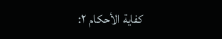كفاية الأحكام ٢: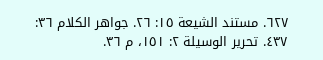٦٢٧. مستند الشيعة ١٥: ٢٦. جواهر الكلام ٣٦: ٤٣٧. تحرير الوسيلة ٢: ١٥١، م ٣٦.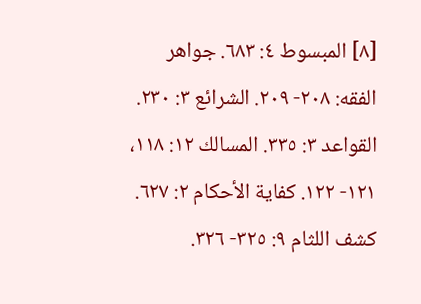[٨] المبسوط ٤: ٦٨٣. جواهر الفقه: ٢٠٨- ٢٠٩. الشرائع ٣: ٢٣٠. القواعد ٣: ٣٣٥. المسالك ١٢: ١١٨، ١٢١- ١٢٢. كفاية الأحكام ٢: ٦٢٧. كشف اللثام ٩: ٣٢٥- ٣٢٦.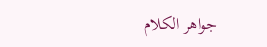جواهر الكلام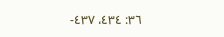٣٦: ٤٣٤، ٤٣٧-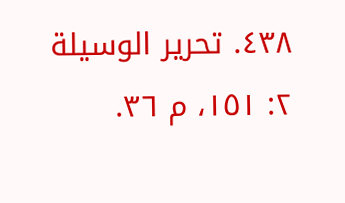٤٣٨. تحرير الوسيلة ٢: ١٥١، م ٣٦.